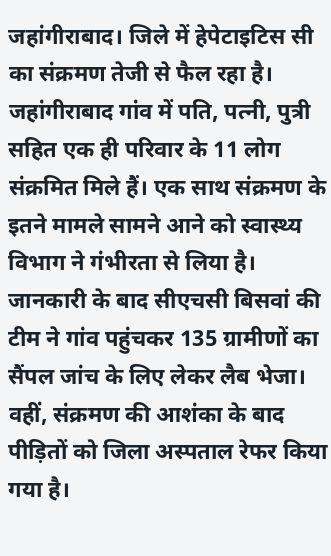जहांगीराबाद। जिले में हेपेटाइटिस सी का संक्रमण तेजी से फैल रहा है। जहांगीराबाद गांव में पति, पत्नी, पुत्री सहित एक ही परिवार के 11 लोग संक्रमित मिले हैं। एक साथ संक्रमण के इतने मामले सामने आने को स्वास्थ्य विभाग ने गंभीरता से लिया है। जानकारी के बाद सीएचसी बिसवां की टीम ने गांव पहुंचकर 135 ग्रामीणों का सैंपल जांच के लिए लेकर लैब भेजा। वहीं, संक्रमण की आशंका के बाद पीड़ितों को जिला अस्पताल रेफर किया गया है।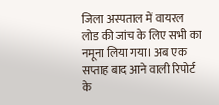जिला अस्पताल में वायरल लोड की जांच के लिए सभी का नमूना लिया गया। अब एक सप्ताह बाद आने वाली रिपोर्ट के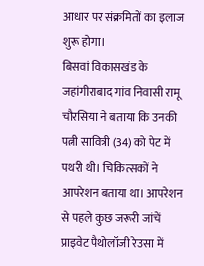आधार पर संक्रमितों का इलाज शुरू होगा।
बिसवां विकासखंड के जहांगीराबाद गांव निवासी रामू चौरसिया ने बताया कि उनकी पत्नी सावित्री (34) को पेट में पथरी थी। चिकित्सकों ने आपरेशन बताया था। आपरेशन से पहले कुछ जरूरी जांचें प्राइवेट पैथोलॉजी रेउसा में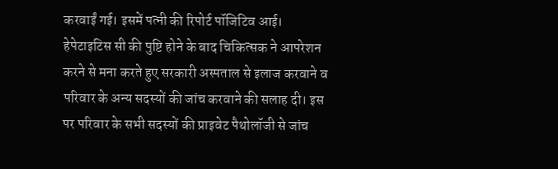करवाईं गई। इसमें पत्नी की रिपोर्ट पॉजिटिव आई। हेपेटाइटिस सी की पुष्टि होने के बाद चिकित्सक ने आपरेशन करने से मना करते हुए सरकारी अस्पताल से इलाज करवाने व परिवार के अन्य सदस्यों की जांच करवाने की सलाह दी। इस पर परिवार के सभी सदस्यों की प्राइवेट पैथोलॉजी से जांच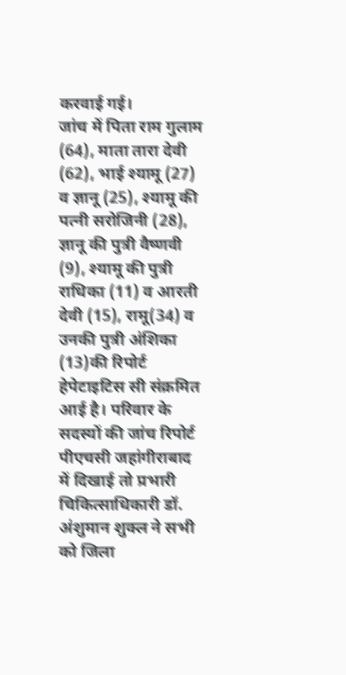करवाई गई।
जांच में पिता राम गुलाम (64), माता तारा देवी (62), भाई श्यामू (27) व ज्ञानू (25), श्यामू की पत्नी सरोजिनी (28), ज्ञानू की पुत्री वैष्णवी (9), श्यामू की पुत्री राधिका (11) व आरती देवी (15), रामू(34) व उनकी पुत्री अंशिका (13)की रिपोर्ट हेपेटाइटिस सी संक्रमित आई है। परिवार के सदस्यों की जांच रिपोर्ट पीएचसी जहांगीराबाद में दिखाई तो प्रभारी चिकित्साधिकारी डॉ. अंशुमान शुक्ल ने सभी को जिला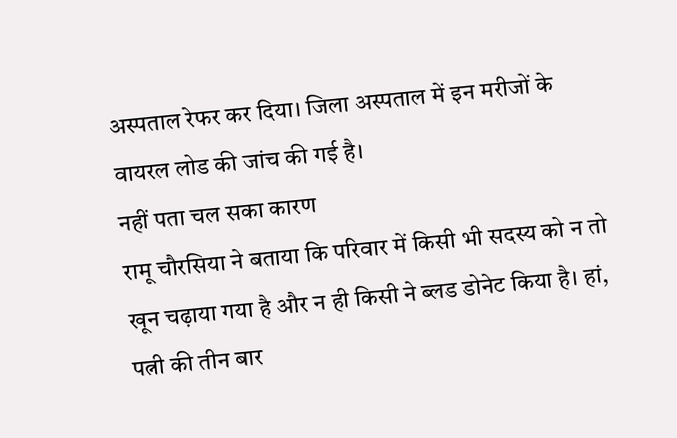अस्पताल रेफर कर दिया। जिला अस्पताल में इन मरीजों के वायरल लोड की जांच की गई है।
नहीं पता चल सका कारण
रामू चौरसिया ने बताया कि परिवार में किसी भी सदस्य को न तो खून चढ़ाया गया है और न ही किसी ने ब्लड डोनेट किया है। हां, पत्नी की तीन बार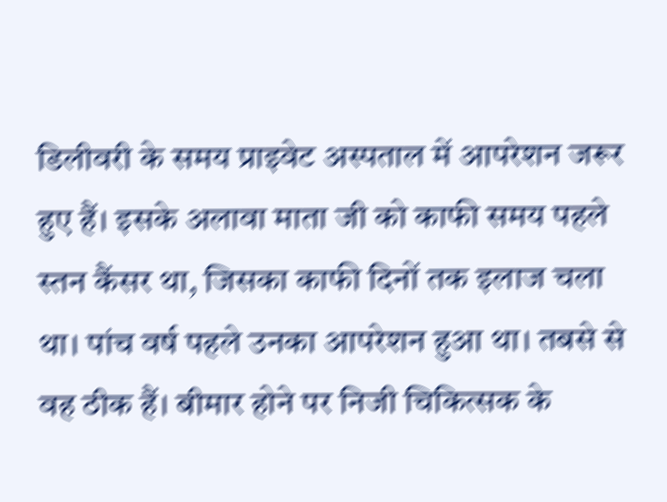डिलीवरी के समय प्राइवेट अस्पताल में आपरेशन जरूर हुए हैं। इसके अलावा माता जी को काफी समय पहले स्तन कैंसर था, जिसका काफी दिनों तक इलाज चला था। पांच वर्ष पहले उनका आपरेशन हुआ था। तबसे से वह ठीक हैं। बीमार होने पर निजी चिकित्सक के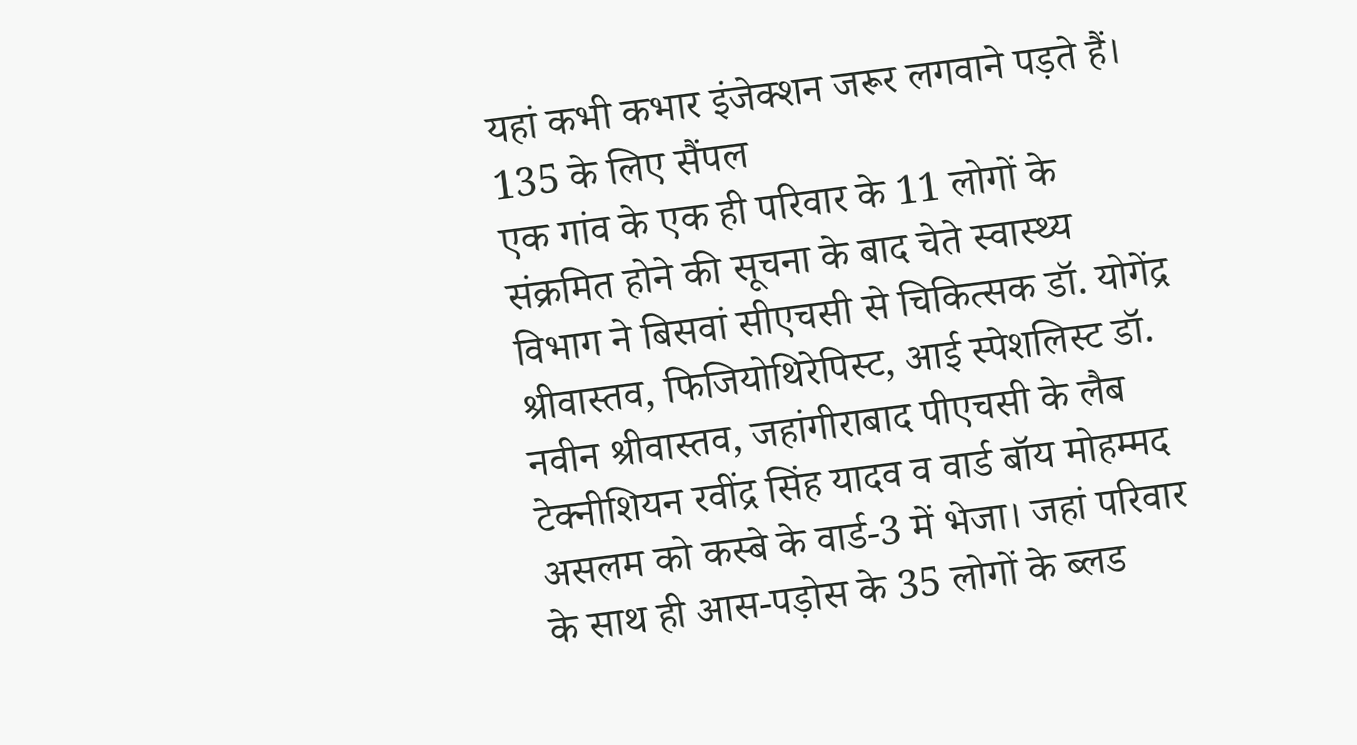यहां कभी कभार इंजेक्शन जरूर लगवाने पड़ते हैं।
135 के लिए सैंपल
एक गांव के एक ही परिवार के 11 लोगों के संक्रमित होने की सूचना के बाद चेते स्वास्थ्य विभाग ने बिसवां सीएचसी से चिकित्सक डॉ. योगेंद्र श्रीवास्तव, फिजियोथिरेपिस्ट, आई स्पेशलिस्ट डॉ. नवीन श्रीवास्तव, जहांगीराबाद पीएचसी के लैब टेक्नीशियन रवींद्र सिंह यादव व वार्ड बॉय मोहम्मद असलम को कस्बे के वार्ड-3 में भेजा। जहां परिवार के साथ ही आस-पड़ोस के 35 लोगों के ब्लड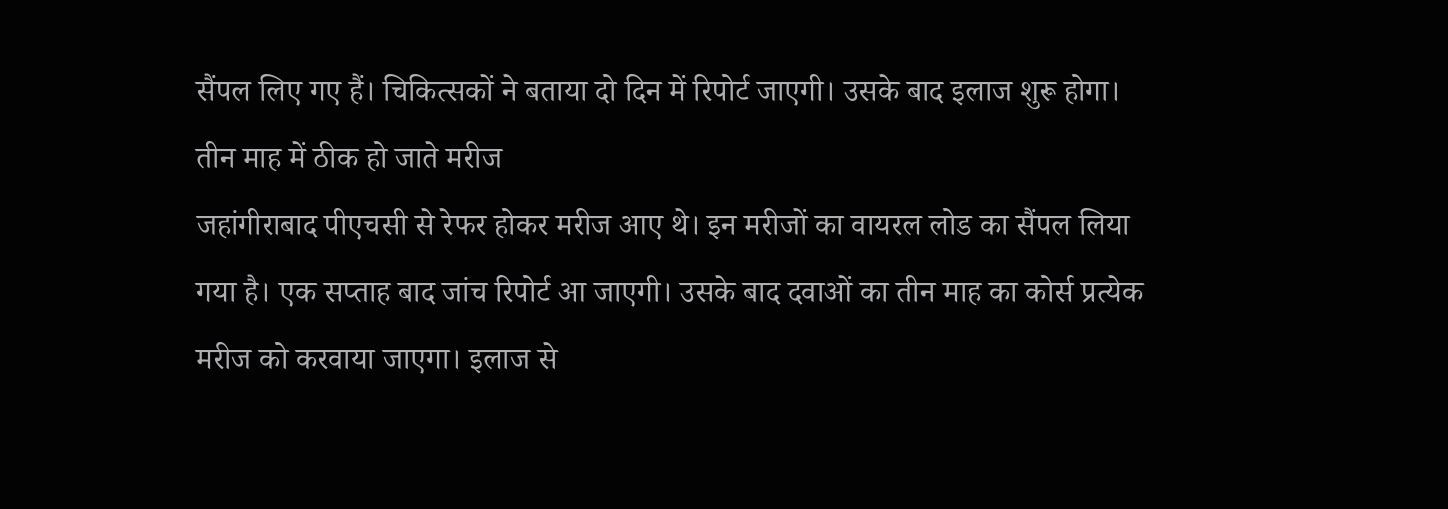सैंपल लिए गए हैं। चिकित्सकों ने बताया दो दिन में रिपोर्ट जाएगी। उसके बाद इलाज शुरू होगा।
तीन माह में ठीक हो जाते मरीज
जहांगीराबाद पीएचसी से रेफर होकर मरीज आए थे। इन मरीजों का वायरल लोड का सैंपल लिया गया है। एक सप्ताह बाद जांच रिपोर्ट आ जाएगी। उसके बाद दवाओं का तीन माह का कोर्स प्रत्येक मरीज को करवाया जाएगा। इलाज से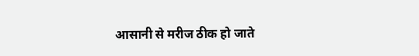आसानी से मरीज ठीक हो जाते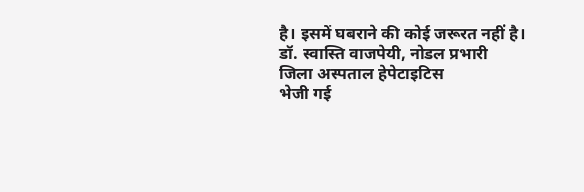है। इसमें घबराने की कोई जरूरत नहीं है।
डॉ. स्वास्ति वाजपेयी, नोडल प्रभारी जिला अस्पताल हेपेटाइटिस
भेजी गई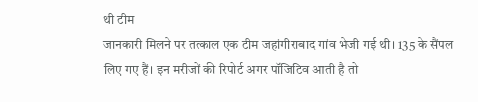थी टीम
जानकारी मिलने पर तत्काल एक टीम जहांगीराबाद गांव भेजी गई थी। 135 के सैंपल लिए गए हैं। इन मरीजों की रिपोर्ट अगर पॉजिटिव आती है तो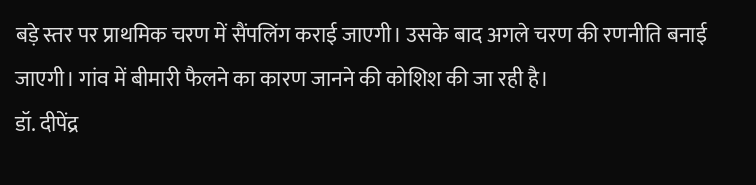बड़े स्तर पर प्राथमिक चरण में सैंपलिंग कराई जाएगी। उसके बाद अगले चरण की रणनीति बनाई जाएगी। गांव में बीमारी फैलने का कारण जानने की कोशिश की जा रही है।
डॉ. दीपेंद्र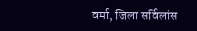वर्मा, जिला सर्विलांस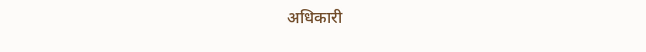अधिकारी